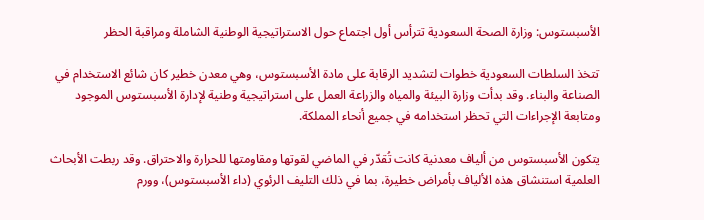الأسبستوس: وزارة الصحة السعودية تترأس أول اجتماع حول الاستراتيجية الوطنية الشاملة ومراقبة الحظر

تتخذ السلطات السعودية خطوات لتشديد الرقابة على مادة الأسبستوس، وهي معدن خطير كان شائع الاستخدام في الصناعة والبناء. وقد بدأت وزارة البيئة والمياه والزراعة العمل على استراتيجية وطنية لإدارة الأسبستوس الموجود ومتابعة الإجراءات التي تحظر استخدامه في جميع أنحاء المملكة.

يتكون الأسبستوس من ألياف معدنية كانت تُقدّر في الماضي لقوتها ومقاومتها للحرارة والاحتراق. وقد ربطت الأبحاث العلمية استنشاق هذه الألياف بأمراض خطيرة، بما في ذلك التليف الرئوي (داء الأسبستوس)، وورم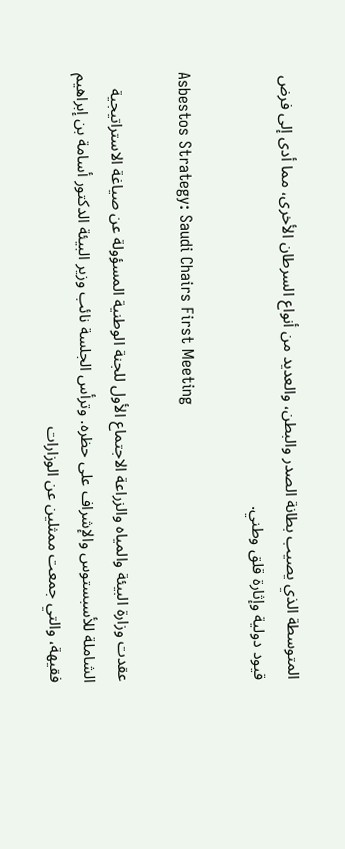المتوسطة الذي يصيب بطانة الصدر والبطن، والعديد من أنواع السرطان الأخرى، مما أدى إلى فرض قيود دولية وإثارة قلق وطني.

Asbestos Strategy: Saudi Chairs First Meeting

عقدت وزارة البيئة والمياه والزراعة الاجتماع الأول للجنة الوطنية المسؤولة عن صياغة الاستراتيجية الشاملة للأسبستوس والإشراف على حظره. وترأس الجلسة نائب وزير البيئة الدكتور أسامة بن إبراهيم فقيهة، والتي جمعت ممثلين عن الوزارات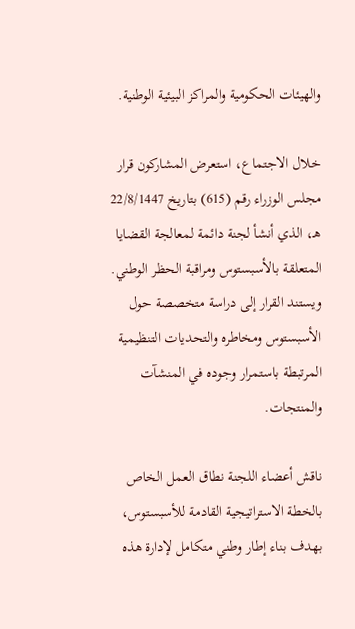والهيئات الحكومية والمراكز البيئية الوطنية.

خلال الاجتماع، استعرض المشاركون قرار مجلس الوزراء رقم (615) بتاريخ 22/8/1447 هـ، الذي أنشأ لجنة دائمة لمعالجة القضايا المتعلقة بالأسبستوس ومراقبة الحظر الوطني. ويستند القرار إلى دراسة متخصصة حول الأسبستوس ومخاطره والتحديات التنظيمية المرتبطة باستمرار وجوده في المنشآت والمنتجات.

ناقش أعضاء اللجنة نطاق العمل الخاص بالخطة الاستراتيجية القادمة للأسبستوس، بهدف بناء إطار وطني متكامل لإدارة هذه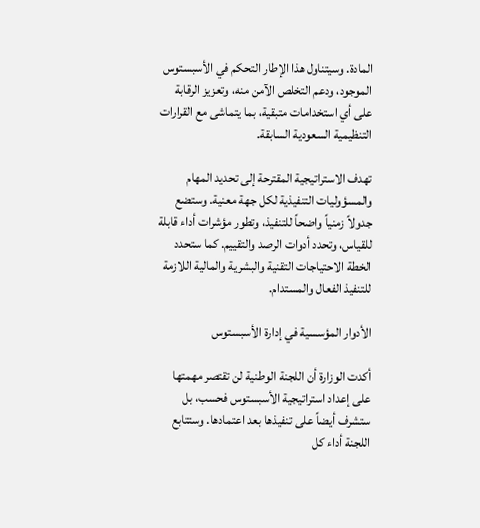المادة. وسيتناول هذا الإطار التحكم في الأسبستوس الموجود، ودعم التخلص الآمن منه، وتعزيز الرقابة على أي استخدامات متبقية، بما يتماشى مع القرارات التنظيمية السعودية السابقة.

تهدف الاستراتيجية المقترحة إلى تحديد المهام والمسؤوليات التنفيذية لكل جهة معنية. وستضع جدولاً زمنياً واضحاً للتنفيذ، وتطور مؤشرات أداء قابلة للقياس، وتحدد أدوات الرصد والتقييم. كما ستحدد الخطة الاحتياجات التقنية والبشرية والمالية اللازمة للتنفيذ الفعال والمستدام.

الأدوار المؤسسية في إدارة الأسبستوس

أكدت الوزارة أن اللجنة الوطنية لن تقتصر مهمتها على إعداد استراتيجية الأسبستوس فحسب، بل ستشرف أيضاً على تنفيذها بعد اعتمادها. وستتابع اللجنة أداء كل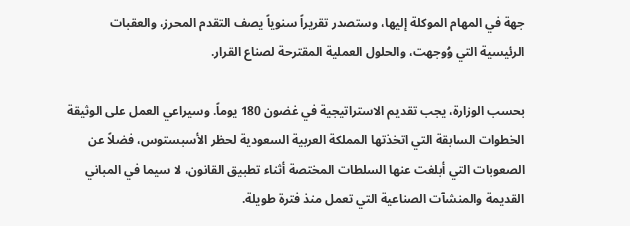جهة في المهام الموكلة إليها، وستصدر تقريراً سنوياً يصف التقدم المحرز، والعقبات الرئيسية التي وُوجهت، والحلول العملية المقترحة لصناع القرار.

بحسب الوزارة، يجب تقديم الاستراتيجية في غضون 180 يوماً. وسيراعي العمل على الوثيقة الخطوات السابقة التي اتخذتها المملكة العربية السعودية لحظر الأسبستوس، فضلاً عن الصعوبات التي أبلغت عنها السلطات المختصة أثناء تطبيق القانون، لا سيما في المباني القديمة والمنشآت الصناعية التي تعمل منذ فترة طويلة.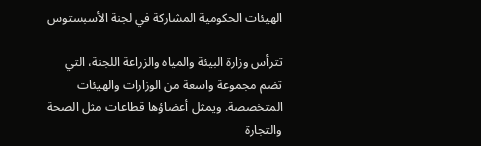الهيئات الحكومية المشاركة في لجنة الأسبستوس

تترأس وزارة البيئة والمياه والزراعة اللجنة، التي تضم مجموعة واسعة من الوزارات والهيئات المتخصصة. ويمثل أعضاؤها قطاعات مثل الصحة والتجارة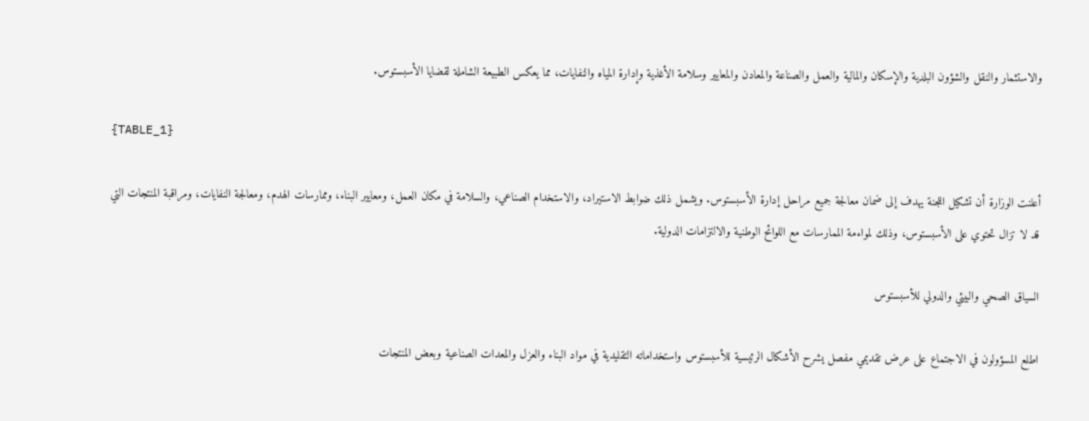والاستثمار والنقل والشؤون البلدية والإسكان والمالية والعمل والصناعة والمعادن والمعايير وسلامة الأغذية وإدارة المياه والنفايات، مما يعكس الطبيعة الشاملة لقضايا الأسبستوس.

{TABLE_1}

أعلنت الوزارة أن تشكيل اللجنة يهدف إلى ضمان معالجة جميع مراحل إدارة الأسبستوس. ويشمل ذلك ضوابط الاستيراد، والاستخدام الصناعي، والسلامة في مكان العمل، ومعايير البناء، وممارسات الهدم، ومعالجة النفايات، ومراقبة المنتجات التي قد لا تزال تحتوي على الأسبستوس، وذلك لمواءمة الممارسات مع اللوائح الوطنية والالتزامات الدولية.

السياق الصحي والبيئي والدولي للأسبستوس

اطلع المسؤولون في الاجتماع على عرض تقديمي مفصل يشرح الأشكال الرئيسية للأسبستوس واستخداماته التقليدية في مواد البناء والعزل والمعدات الصناعية وبعض المنتجات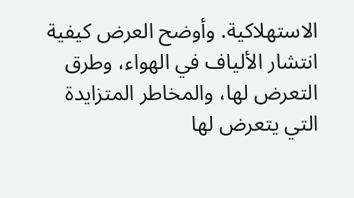الاستهلاكية. وأوضح العرض كيفية انتشار الألياف في الهواء، وطرق التعرض لها، والمخاطر المتزايدة التي يتعرض لها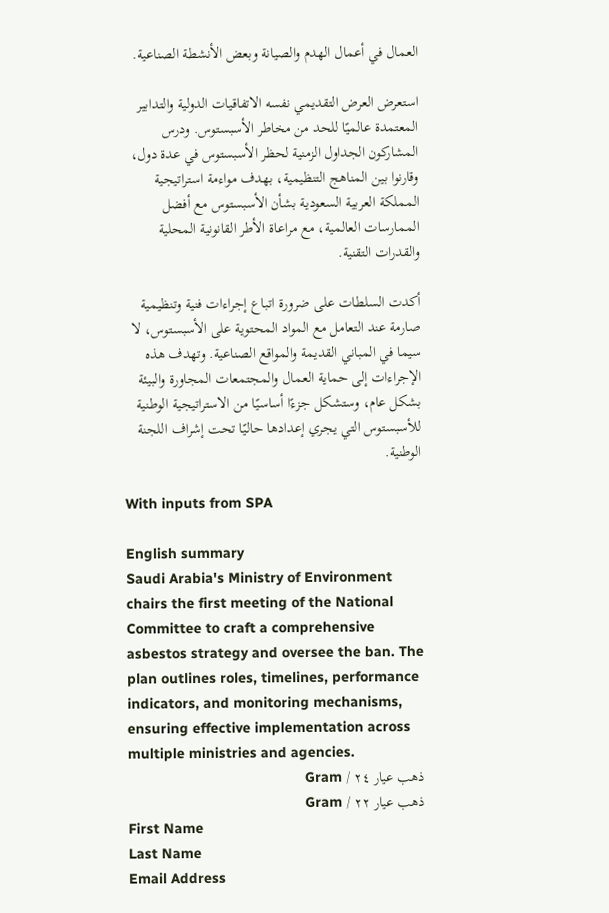العمال في أعمال الهدم والصيانة وبعض الأنشطة الصناعية.

استعرض العرض التقديمي نفسه الاتفاقيات الدولية والتدابير المعتمدة عالميًا للحد من مخاطر الأسبستوس. ودرس المشاركون الجداول الزمنية لحظر الأسبستوس في عدة دول، وقارنوا بين المناهج التنظيمية، بهدف مواءمة استراتيجية المملكة العربية السعودية بشأن الأسبستوس مع أفضل الممارسات العالمية، مع مراعاة الأطر القانونية المحلية والقدرات التقنية.

أكدت السلطات على ضرورة اتباع إجراءات فنية وتنظيمية صارمة عند التعامل مع المواد المحتوية على الأسبستوس، لا سيما في المباني القديمة والمواقع الصناعية. وتهدف هذه الإجراءات إلى حماية العمال والمجتمعات المجاورة والبيئة بشكل عام، وستشكل جزءًا أساسيًا من الاستراتيجية الوطنية للأسبستوس التي يجري إعدادها حاليًا تحت إشراف اللجنة الوطنية.

With inputs from SPA

English summary
Saudi Arabia's Ministry of Environment chairs the first meeting of the National Committee to craft a comprehensive asbestos strategy and oversee the ban. The plan outlines roles, timelines, performance indicators, and monitoring mechanisms, ensuring effective implementation across multiple ministries and agencies.
ذهب عيار ٢٤ / Gram
ذهب عيار ٢٢ / Gram
First Name
Last Name
Email Address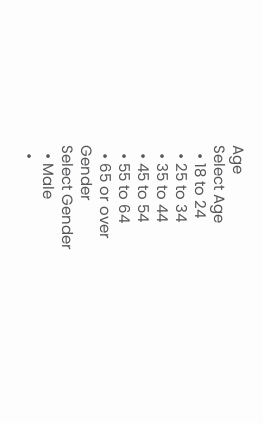Age
Select Age
  • 18 to 24
  • 25 to 34
  • 35 to 44
  • 45 to 54
  • 55 to 64
  • 65 or over
Gender
Select Gender
  • Male
  •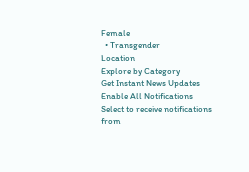Female
  • Transgender
Location
Explore by Category
Get Instant News Updates
Enable All Notifications
Select to receive notifications from